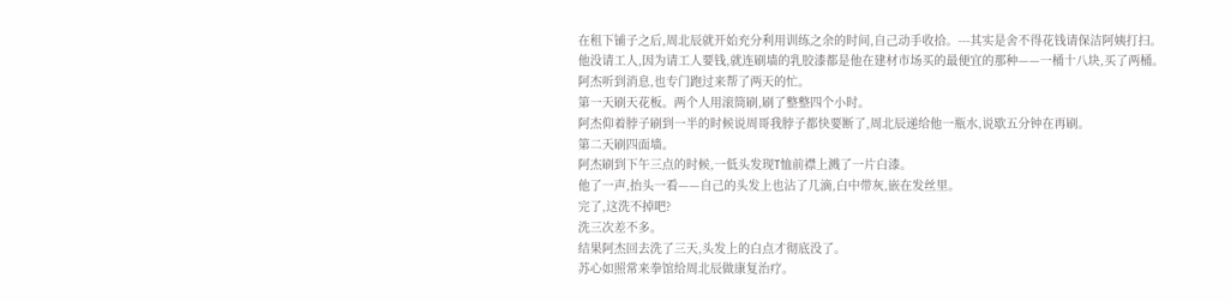在租下铺子之后,周北辰就开始充分利用训练之余的时间,自己动手收拾。---其实是舍不得花钱请保洁阿姨打扫。
他没请工人,因为请工人要钱,就连刷墙的乳胶漆都是他在建材市场买的最便宜的那种——一桶十八块,买了两桶。
阿杰听到消息,也专门跑过来帮了两天的忙。
第一天刷天花板。两个人用滚筒刷,刷了整整四个小时。
阿杰仰着脖子刷到一半的时候说周哥我脖子都快要断了,周北辰递给他一瓶水,说歇五分钟在再刷。
第二天刷四面墙。
阿杰刷到下午三点的时候,一低头发现T恤前襟上溅了一片白漆。
他了一声,抬头一看——自己的头发上也沾了几滴,白中带灰,嵌在发丝里。
完了,这洗不掉吧?
洗三次差不多。
结果阿杰回去洗了三天,头发上的白点才彻底没了。
苏心如照常来拳馆给周北辰做康复治疗。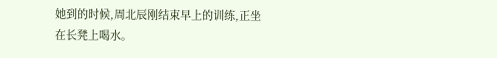她到的时候,周北辰刚结束早上的训练,正坐在长凳上喝水。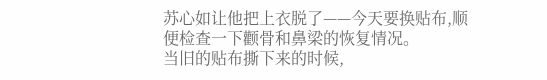苏心如让他把上衣脱了——今天要换贴布,顺便检查一下颧骨和鼻梁的恢复情况。
当旧的贴布撕下来的时候,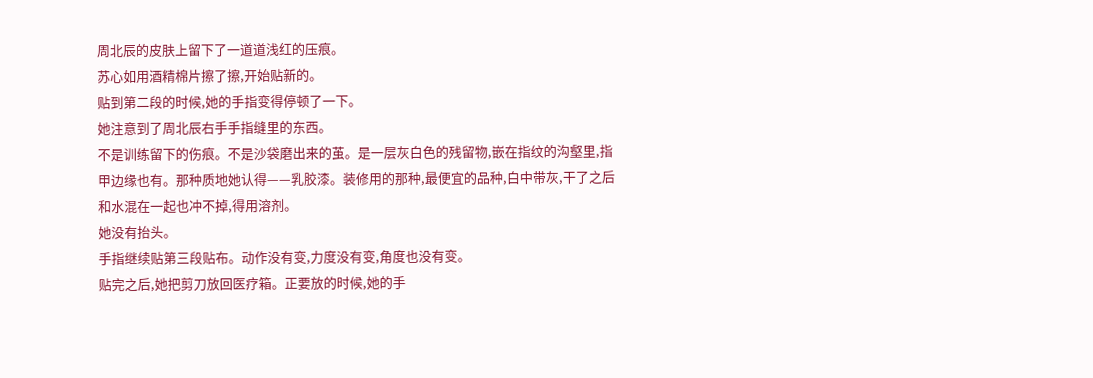周北辰的皮肤上留下了一道道浅红的压痕。
苏心如用酒精棉片擦了擦,开始贴新的。
贴到第二段的时候,她的手指变得停顿了一下。
她注意到了周北辰右手手指缝里的东西。
不是训练留下的伤痕。不是沙袋磨出来的茧。是一层灰白色的残留物,嵌在指纹的沟壑里,指甲边缘也有。那种质地她认得——乳胶漆。装修用的那种,最便宜的品种,白中带灰,干了之后和水混在一起也冲不掉,得用溶剂。
她没有抬头。
手指继续贴第三段贴布。动作没有变,力度没有变,角度也没有变。
贴完之后,她把剪刀放回医疗箱。正要放的时候,她的手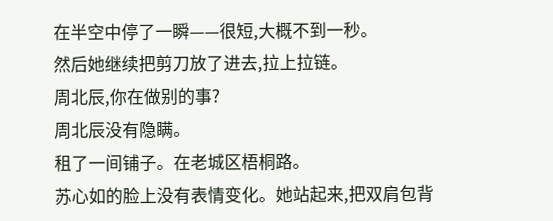在半空中停了一瞬——很短,大概不到一秒。
然后她继续把剪刀放了进去,拉上拉链。
周北辰,你在做别的事?
周北辰没有隐瞒。
租了一间铺子。在老城区梧桐路。
苏心如的脸上没有表情变化。她站起来,把双肩包背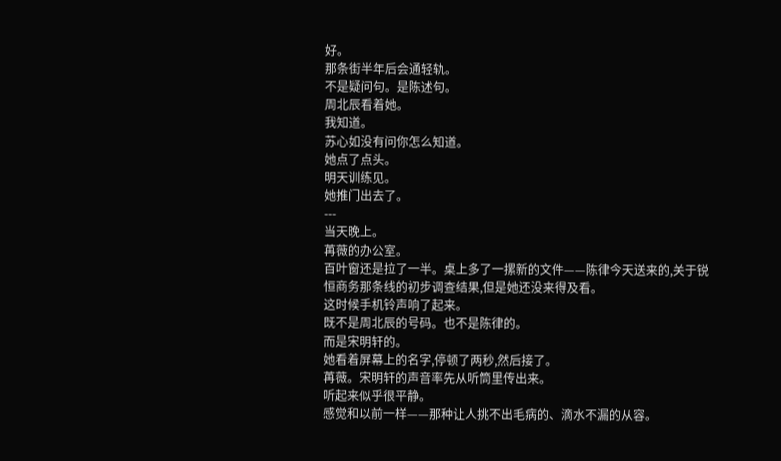好。
那条街半年后会通轻轨。
不是疑问句。是陈述句。
周北辰看着她。
我知道。
苏心如没有问你怎么知道。
她点了点头。
明天训练见。
她推门出去了。
---
当天晚上。
苒薇的办公室。
百叶窗还是拉了一半。桌上多了一摞新的文件——陈律今天送来的,关于锐恒商务那条线的初步调查结果,但是她还没来得及看。
这时候手机铃声响了起来。
既不是周北辰的号码。也不是陈律的。
而是宋明轩的。
她看着屏幕上的名字,停顿了两秒,然后接了。
苒薇。宋明轩的声音率先从听筒里传出来。
听起来似乎很平静。
感觉和以前一样——那种让人挑不出毛病的、滴水不漏的从容。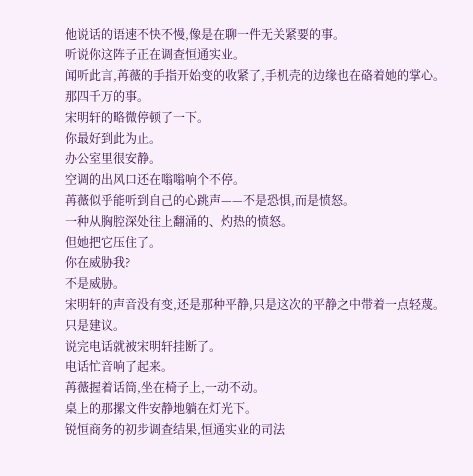他说话的语速不快不慢,像是在聊一件无关紧要的事。
听说你这阵子正在调查恒通实业。
闻听此言,苒薇的手指开始变的收紧了,手机壳的边缘也在硌着她的掌心。
那四千万的事。
宋明轩的略微停顿了一下。
你最好到此为止。
办公室里很安静。
空调的出风口还在嗡嗡响个不停。
苒薇似乎能听到自己的心跳声——不是恐惧,而是愤怒。
一种从胸腔深处往上翻涌的、灼热的愤怒。
但她把它压住了。
你在威胁我?
不是威胁。
宋明轩的声音没有变,还是那种平静,只是这次的平静之中带着一点轻蔑。
只是建议。
说完电话就被宋明轩挂断了。
电话忙音响了起来。
苒薇握着话筒,坐在椅子上,一动不动。
桌上的那摞文件安静地躺在灯光下。
锐恒商务的初步调查结果,恒通实业的司法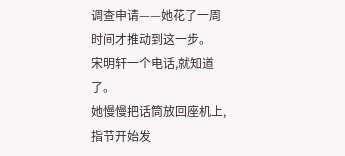调查申请——她花了一周时间才推动到这一步。
宋明轩一个电话,就知道了。
她慢慢把话筒放回座机上,指节开始发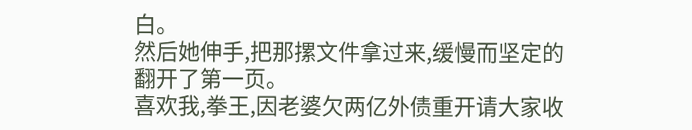白。
然后她伸手,把那摞文件拿过来,缓慢而坚定的翻开了第一页。
喜欢我,拳王,因老婆欠两亿外债重开请大家收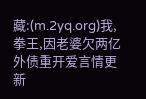藏:(m.2yq.org)我,拳王,因老婆欠两亿外债重开爱言情更新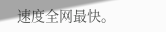速度全网最快。